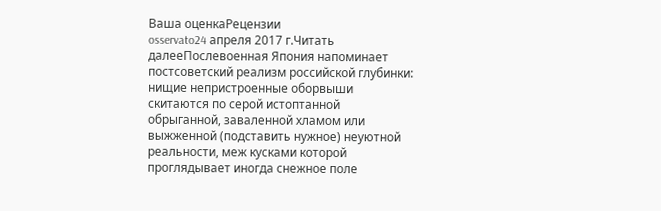Ваша оценкаРецензии
osservato24 апреля 2017 г.Читать далееПослевоенная Япония напоминает постсоветский реализм российской глубинки: нищие непристроенные оборвыши скитаются по серой истоптанной обрыганной, заваленной хламом или выжженной (подставить нужное) неуютной реальности, меж кусками которой проглядывает иногда снежное поле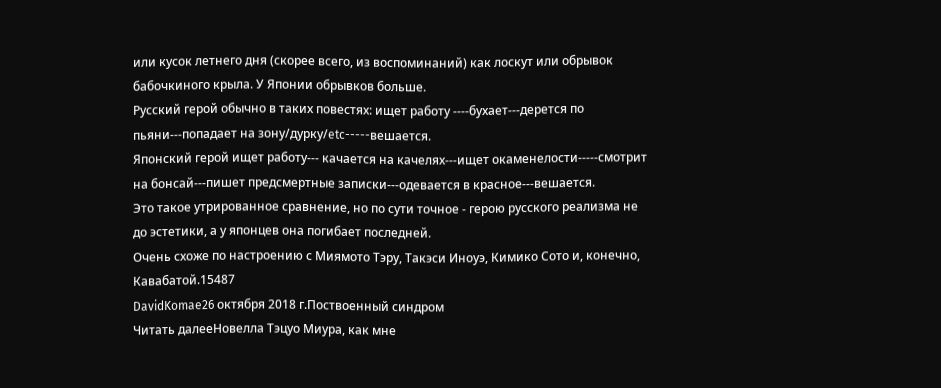или кусок летнего дня (скорее всего, из воспоминаний) как лоскут или обрывок бабочкиного крыла. У Японии обрывков больше.
Русский герой обычно в таких повестях: ищет работу ----бухает---дерется по пьяни---попадает на зону/дурку/etc-----вешается.
Японский герой ищет работу--- качается на качелях---ищет окаменелости-----смотрит на бонсай---пишет предсмертные записки---одевается в красное---вешается.
Это такое утрированное сравнение, но по сути точное - герою русского реализма не до эстетики, а у японцев она погибает последней.
Очень схоже по настроению с Миямото Тэру, Такэси Иноуэ, Кимико Сото и, конечно, Кавабатой.15487
DavidKomae26 октября 2018 г.Поствоенный синдром
Читать далееНовелла Тэцуо Миура, как мне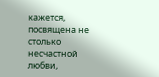кажется, посвящена не столько несчастной любви,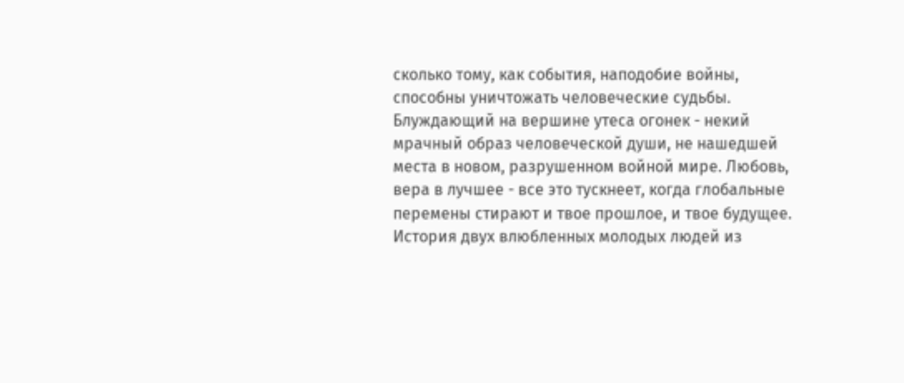сколько тому, как события, наподобие войны, способны уничтожать человеческие судьбы. Блуждающий на вершине утеса огонек - некий мрачный образ человеческой души, не нашедшей места в новом, разрушенном войной мире. Любовь, вера в лучшее - все это тускнеет, когда глобальные перемены стирают и твое прошлое, и твое будущее.
История двух влюбленных молодых людей из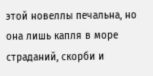этой новеллы печальна, но она лишь капля в море страданий, скорби и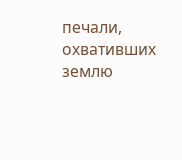печали, охвативших землю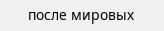после мировых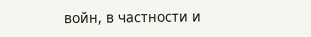войн, в частности и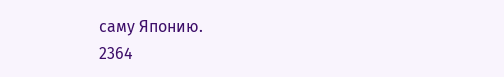саму Японию.
2364